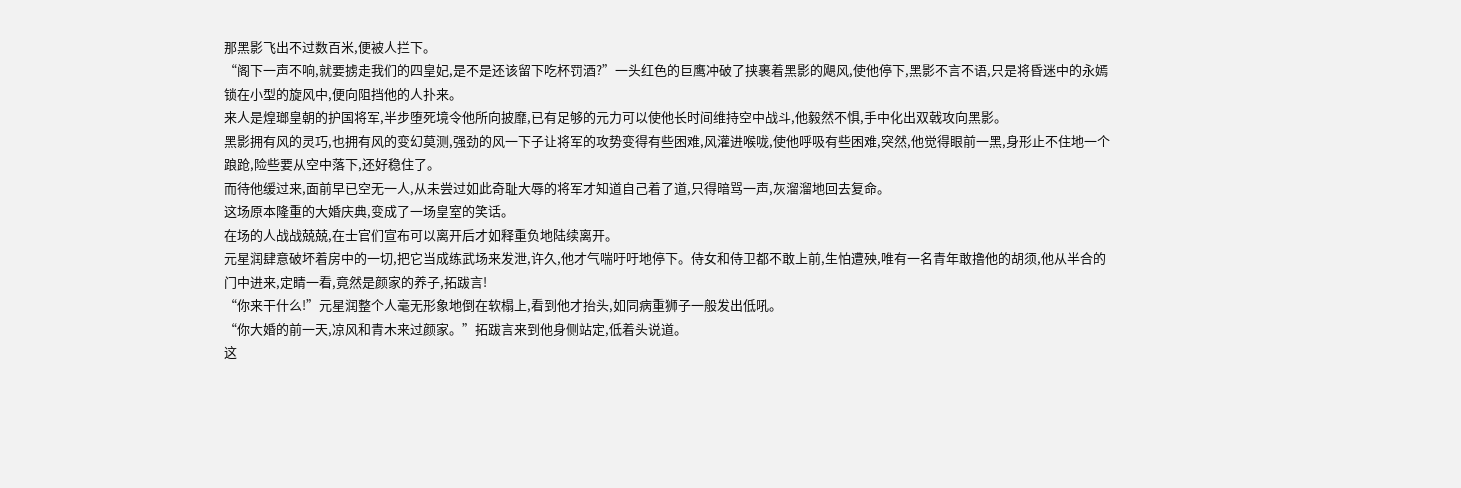那黑影飞出不过数百米,便被人拦下。
“阁下一声不响,就要掳走我们的四皇妃,是不是还该留下吃杯罚酒?”一头红色的巨鹰冲破了挟裹着黑影的飓风,使他停下,黑影不言不语,只是将昏迷中的永嫣锁在小型的旋风中,便向阻挡他的人扑来。
来人是煌瑯皇朝的护国将军,半步堕死境令他所向披靡,已有足够的元力可以使他长时间维持空中战斗,他毅然不惧,手中化出双戟攻向黑影。
黑影拥有风的灵巧,也拥有风的变幻莫测,强劲的风一下子让将军的攻势变得有些困难,风灌进喉咙,使他呼吸有些困难,突然,他觉得眼前一黑,身形止不住地一个踉跄,险些要从空中落下,还好稳住了。
而待他缓过来,面前早已空无一人,从未尝过如此奇耻大辱的将军才知道自己着了道,只得暗骂一声,灰溜溜地回去复命。
这场原本隆重的大婚庆典,变成了一场皇室的笑话。
在场的人战战兢兢,在士官们宣布可以离开后才如释重负地陆续离开。
元星润肆意破坏着房中的一切,把它当成练武场来发泄,许久,他才气喘吁吁地停下。侍女和侍卫都不敢上前,生怕遭殃,唯有一名青年敢撸他的胡须,他从半合的门中进来,定睛一看,竟然是颜家的养子,拓跋言!
“你来干什么!”元星润整个人毫无形象地倒在软榻上,看到他才抬头,如同病重狮子一般发出低吼。
“你大婚的前一天,凉风和青木来过颜家。”拓跋言来到他身侧站定,低着头说道。
这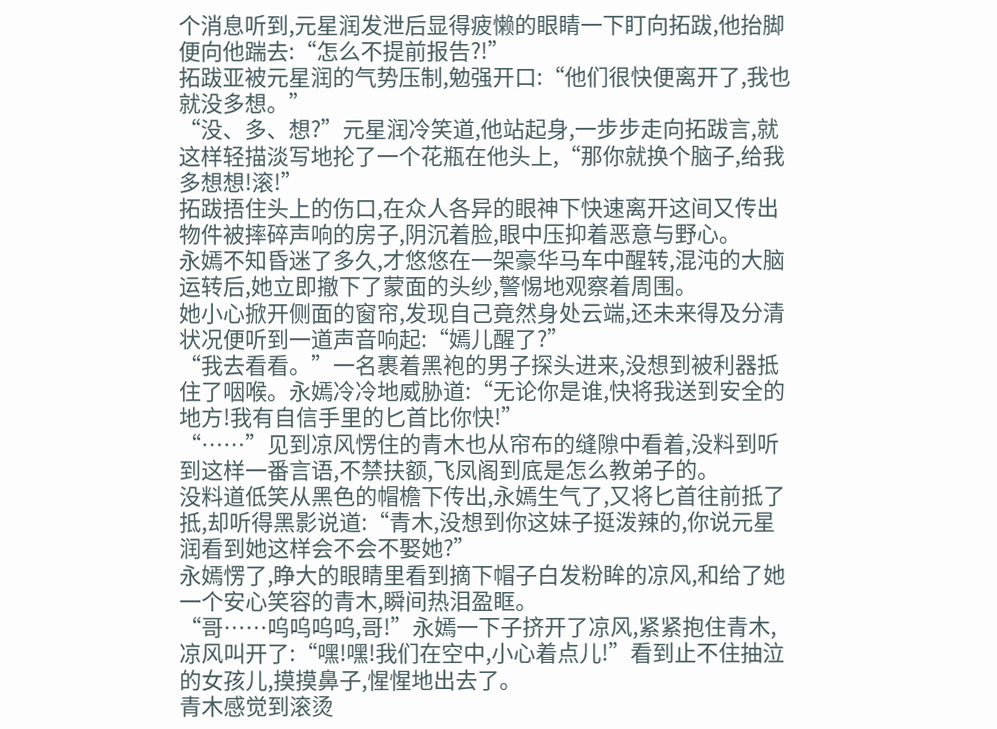个消息听到,元星润发泄后显得疲懒的眼睛一下盯向拓跋,他抬脚便向他踹去:“怎么不提前报告?!”
拓跋亚被元星润的气势压制,勉强开口:“他们很快便离开了,我也就没多想。”
“没、多、想?”元星润冷笑道,他站起身,一步步走向拓跋言,就这样轻描淡写地抡了一个花瓶在他头上,“那你就换个脑子,给我多想想!滚!”
拓跋捂住头上的伤口,在众人各异的眼神下快速离开这间又传出物件被摔碎声响的房子,阴沉着脸,眼中压抑着恶意与野心。
永嫣不知昏迷了多久,才悠悠在一架豪华马车中醒转,混沌的大脑运转后,她立即撤下了蒙面的头纱,警惕地观察着周围。
她小心掀开侧面的窗帘,发现自己竟然身处云端,还未来得及分清状况便听到一道声音响起:“嫣儿醒了?”
“我去看看。”一名裹着黑袍的男子探头进来,没想到被利器抵住了咽喉。永嫣冷冷地威胁道:“无论你是谁,快将我送到安全的地方!我有自信手里的匕首比你快!”
“……”见到凉风愣住的青木也从帘布的缝隙中看着,没料到听到这样一番言语,不禁扶额,飞凤阁到底是怎么教弟子的。
没料道低笑从黑色的帽檐下传出,永嫣生气了,又将匕首往前抵了抵,却听得黑影说道:“青木,没想到你这妹子挺泼辣的,你说元星润看到她这样会不会不娶她?”
永嫣愣了,睁大的眼睛里看到摘下帽子白发粉眸的凉风,和给了她一个安心笑容的青木,瞬间热泪盈眶。
“哥……呜呜呜呜,哥!”永嫣一下子挤开了凉风,紧紧抱住青木,凉风叫开了:“嘿!嘿!我们在空中,小心着点儿!”看到止不住抽泣的女孩儿,摸摸鼻子,惺惺地出去了。
青木感觉到滚烫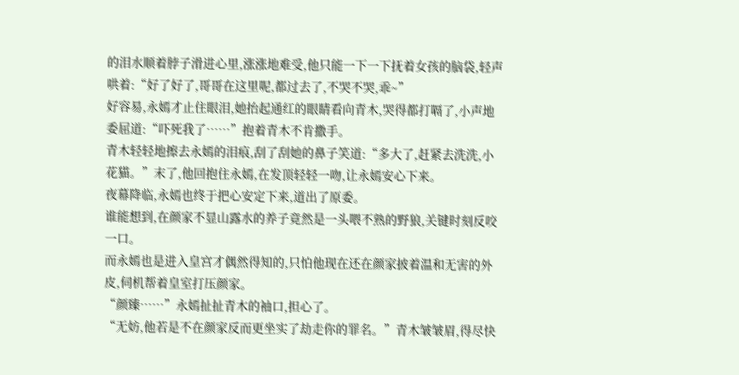的泪水顺着脖子滑进心里,涨涨地难受,他只能一下一下抚着女孩的脑袋,轻声哄着:“好了好了,哥哥在这里呢,都过去了,不哭不哭,乖~”
好容易,永嫣才止住眼泪,她抬起通红的眼睛看向青木,哭得都打嗝了,小声地委屈道:“吓死我了……”抱着青木不肯撒手。
青木轻轻地擦去永嫣的泪痕,刮了刮她的鼻子笑道:“多大了,赶紧去洗洗,小花猫。”末了,他回抱住永嫣,在发顶轻轻一吻,让永嫣安心下来。
夜幕降临,永嫣也终于把心安定下来,道出了原委。
谁能想到,在颜家不显山露水的养子竟然是一头喂不熟的野狼,关键时刻反咬一口。
而永嫣也是进入皇宫才偶然得知的,只怕他现在还在颜家披着温和无害的外皮,伺机帮着皇室打压颜家。
“颜臻……”永嫣扯扯青木的袖口,担心了。
“无妨,他若是不在颜家反而更坐实了劫走你的罪名。”青木皱皱眉,得尽快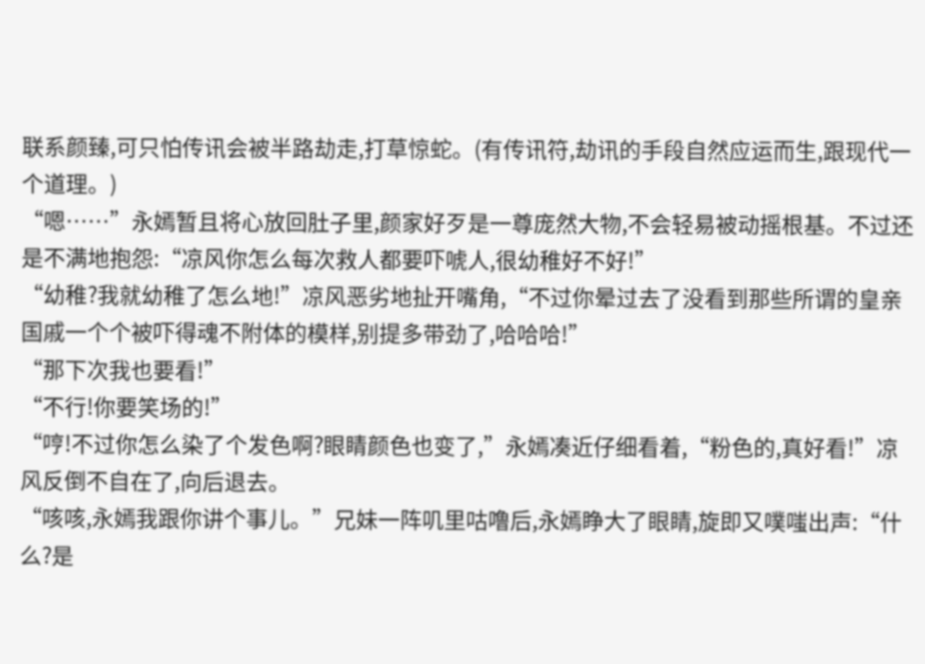联系颜臻,可只怕传讯会被半路劫走,打草惊蛇。(有传讯符,劫讯的手段自然应运而生,跟现代一个道理。)
“嗯……”永嫣暂且将心放回肚子里,颜家好歹是一尊庞然大物,不会轻易被动摇根基。不过还是不满地抱怨:“凉风你怎么每次救人都要吓唬人,很幼稚好不好!”
“幼稚?我就幼稚了怎么地!”凉风恶劣地扯开嘴角,“不过你晕过去了没看到那些所谓的皇亲国戚一个个被吓得魂不附体的模样,别提多带劲了,哈哈哈!”
“那下次我也要看!”
“不行!你要笑场的!”
“哼!不过你怎么染了个发色啊?眼睛颜色也变了,”永嫣凑近仔细看着,“粉色的,真好看!”凉风反倒不自在了,向后退去。
“咳咳,永嫣我跟你讲个事儿。”兄妹一阵叽里咕噜后,永嫣睁大了眼睛,旋即又噗嗤出声:“什么?是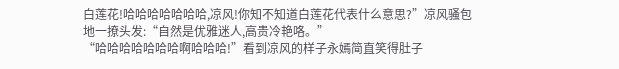白莲花!哈哈哈哈哈哈哈,凉风!你知不知道白莲花代表什么意思?”凉风骚包地一撩头发:“自然是优雅迷人,高贵冷艳咯。”
“哈哈哈哈哈哈哈啊哈哈哈!”看到凉风的样子永嫣简直笑得肚子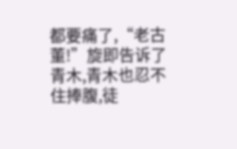都要痛了,“老古董!”旋即告诉了青木,青木也忍不住捧腹,徒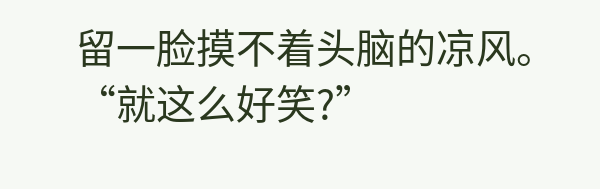留一脸摸不着头脑的凉风。
“就这么好笑?”